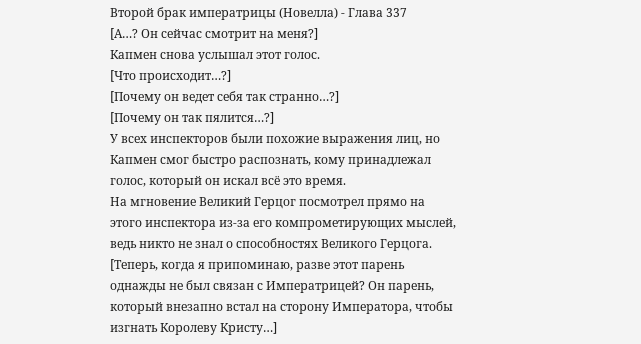Второй брак императрицы (Новелла) - Глава 337
[А…? Он сейчас смотрит на меня?]
Капмен снова услышал этот голос.
[Что происходит…?]
[Почему он ведет себя так странно…?]
[Почему он так пялится…?]
У всех инспекторов были похожие выражения лиц, но Капмен смог быстро распознать, кому принадлежал голос, который он искал всё это время.
На мгновение Великий Герцог посмотрел прямо на этого инспектора из-за его компрометирующих мыслей, ведь никто не знал о способностях Великого Герцога.
[Теперь, когда я припоминаю, разве этот парень однажды не был связан с Императрицей? Он парень, который внезапно встал на сторону Императора, чтобы изгнать Королеву Кристу…]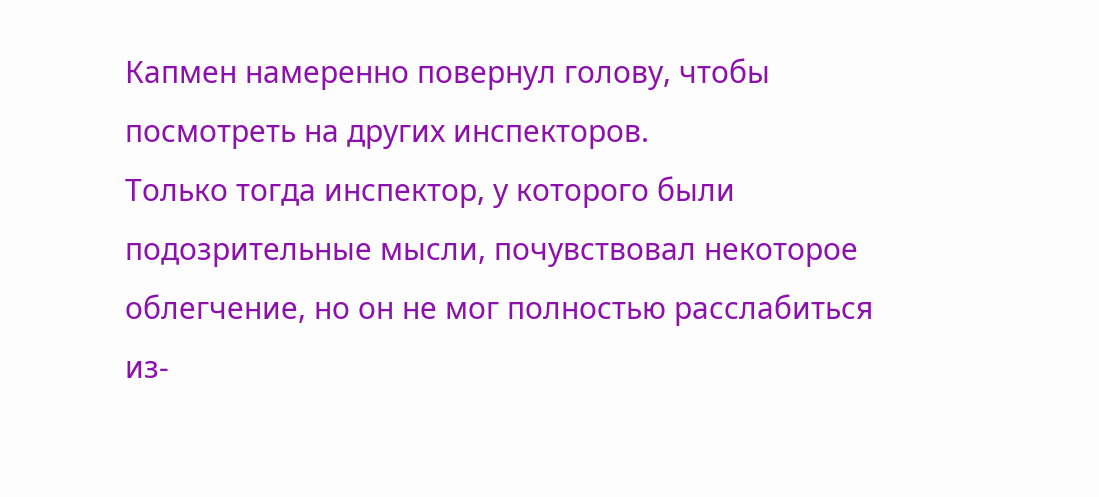Капмен намеренно повернул голову, чтобы посмотреть на других инспекторов.
Только тогда инспектор, у которого были подозрительные мысли, почувствовал некоторое облегчение, но он не мог полностью расслабиться из-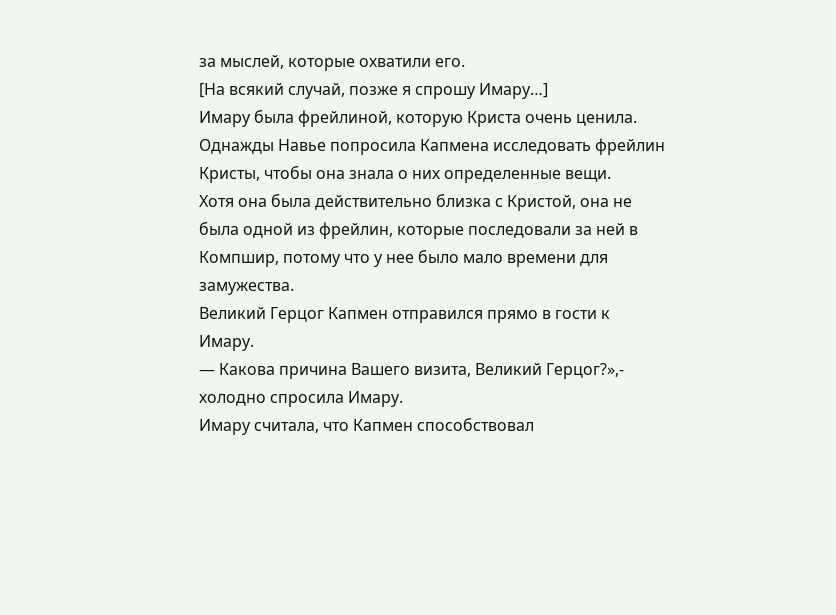за мыслей, которые охватили его.
[На всякий случай, позже я спрошу Имару…]
Имару была фрейлиной, которую Криста очень ценила.
Однажды Навье попросила Капмена исследовать фрейлин Кристы, чтобы она знала о них определенные вещи.
Хотя она была действительно близка с Кристой, она не была одной из фрейлин, которые последовали за ней в Компшир, потому что у нее было мало времени для замужества.
Великий Герцог Капмен отправился прямо в гости к Имару.
— Какова причина Вашего визита, Великий Герцог?»,- холодно спросила Имару.
Имару считала, что Капмен способствовал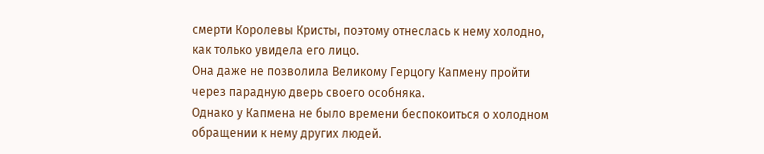смерти Королевы Кристы, поэтому отнеслась к нему холодно, как только увидела его лицо.
Она даже не позволила Великому Герцогу Капмену пройти через парадную дверь своего особняка.
Однако у Капмена не было времени беспокоиться о холодном обращении к нему других людей.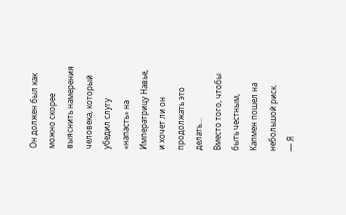Он должен был как можно скорее выяснить намерения человека, который убедил слугу «напасть» на Императрицу Навье, и хочет ли он продолжать это делать…
Вместо того, чтобы быть честным, Капмен пошел на небольшой риск.
— Я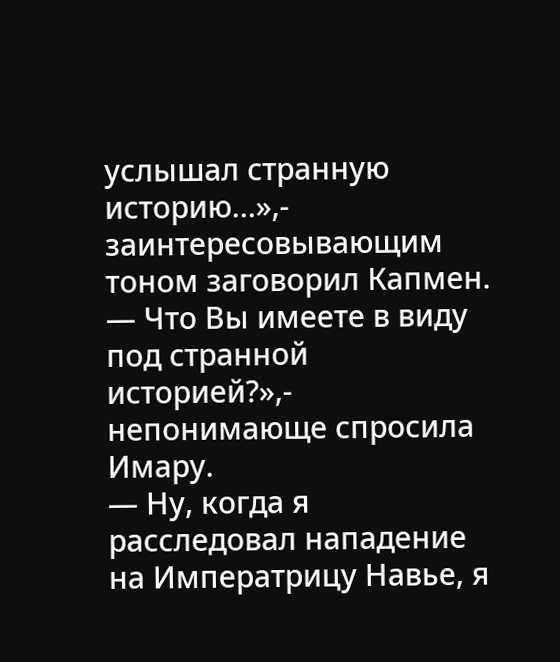услышал странную историю…»,- заинтересовывающим тоном заговорил Капмен.
— Что Вы имеете в виду под странной историей?»,- непонимающе спросила Имару.
— Ну, когда я расследовал нападение на Императрицу Навье, я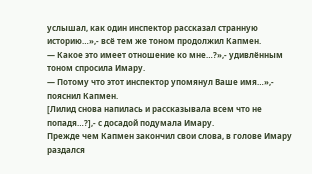услышал, как один инспектор рассказал странную историю…»,- всё тем же тоном продолжил Капмен.
— Какое это имеет отношение ко мне…?»,- удивлённым тоном спросила Имару.
— Потому что этот инспектор упомянул Ваше имя…»,- пояснил Капмен.
[Лилид снова напилась и рассказывала всем что не попадя…?],- с досадой подумала Имару.
Прежде чем Капмен закончил свои слова, в голове Имару раздался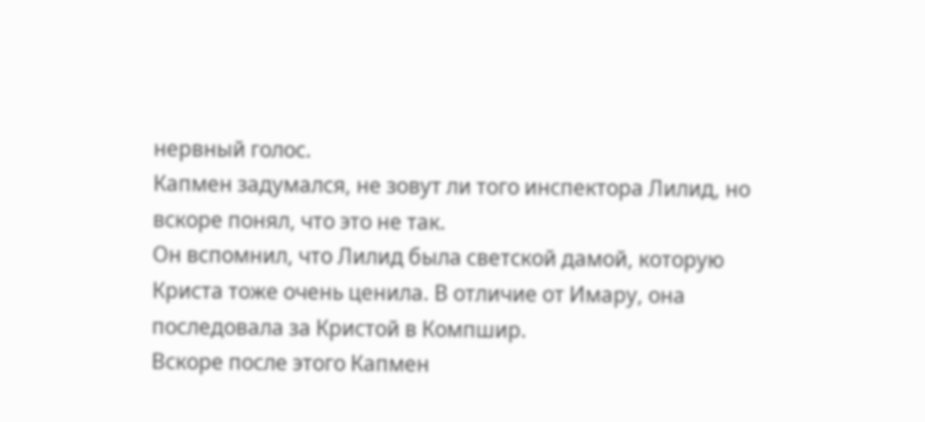нервный голос.
Капмен задумался, не зовут ли того инспектора Лилид, но вскоре понял, что это не так.
Он вспомнил, что Лилид была светской дамой, которую Криста тоже очень ценила. В отличие от Имару, она последовала за Кристой в Компшир.
Вскоре после этого Капмен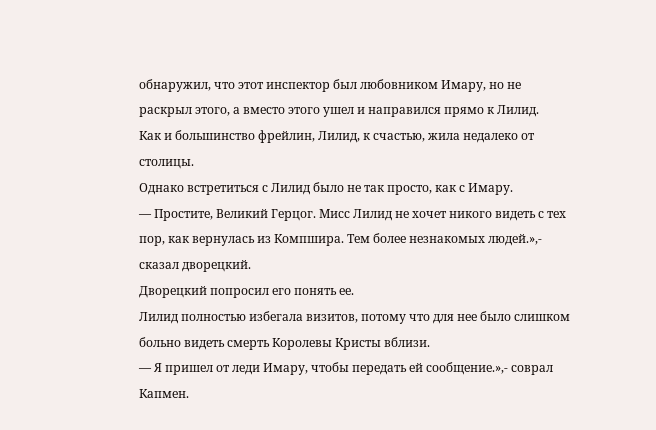обнаружил, что этот инспектор был любовником Имару, но не раскрыл этого, а вместо этого ушел и направился прямо к Лилид.
Как и большинство фрейлин, Лилид, к счастью, жила недалеко от столицы.
Однако встретиться с Лилид было не так просто, как с Имару.
— Простите, Великий Герцог. Мисс Лилид не хочет никого видеть с тех пор, как вернулась из Компшира. Тем более незнакомых людей.»,- сказал дворецкий.
Дворецкий попросил его понять ее.
Лилид полностью избегала визитов, потому что для нее было слишком больно видеть смерть Королевы Кристы вблизи.
— Я пришел от леди Имару, чтобы передать ей сообщение.»,- соврал Капмен.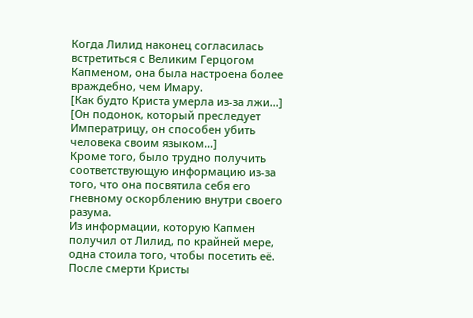Когда Лилид наконец согласилась встретиться с Великим Герцогом Капменом, она была настроена более враждебно, чем Имару.
[Как будто Криста умерла из-за лжи…]
[Он подонок, который преследует Императрицу, он способен убить человека своим языком…]
Кроме того, было трудно получить соответствующую информацию из-за того, что она посвятила себя его гневному оскорблению внутри своего разума.
Из информации, которую Капмен получил от Лилид, по крайней мере, одна стоила того, чтобы посетить её.
После смерти Кристы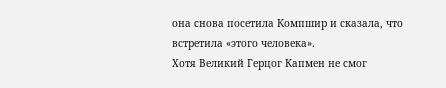она снова посетила Компшир и сказала, что встретила «этого человека».
Хотя Великий Герцог Капмен не смог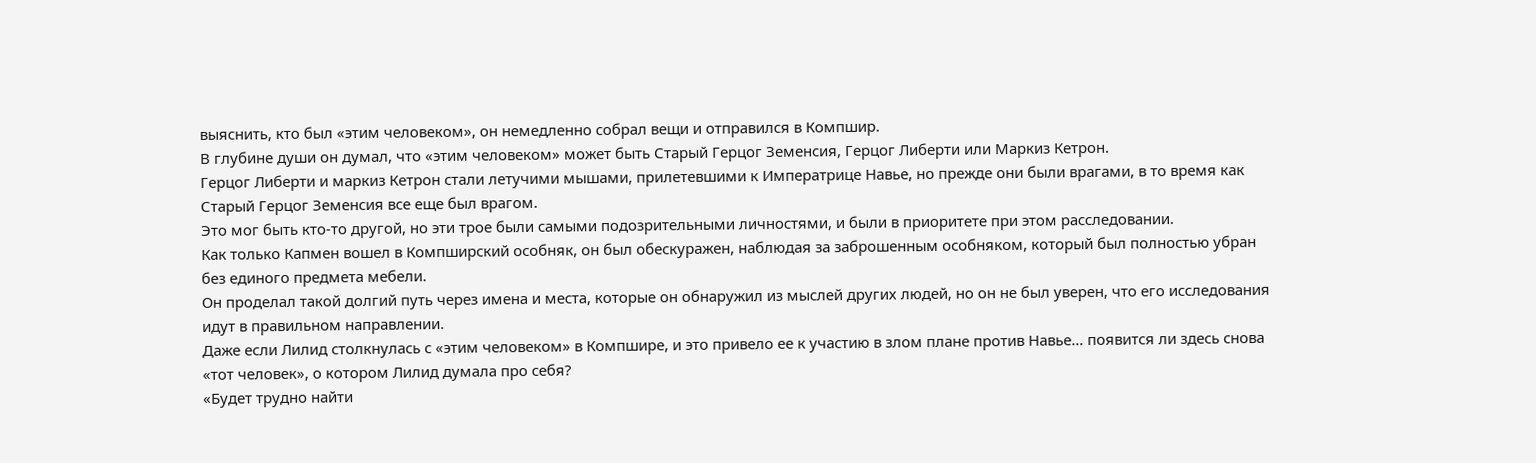выяснить, кто был «этим человеком», он немедленно собрал вещи и отправился в Компшир.
В глубине души он думал, что «этим человеком» может быть Старый Герцог Земенсия, Герцог Либерти или Маркиз Кетрон.
Герцог Либерти и маркиз Кетрон стали летучими мышами, прилетевшими к Императрице Навье, но прежде они были врагами, в то время как Старый Герцог Земенсия все еще был врагом.
Это мог быть кто-то другой, но эти трое были самыми подозрительными личностями, и были в приоритете при этом расследовании.
Как только Капмен вошел в Компширский особняк, он был обескуражен, наблюдая за заброшенным особняком, который был полностью убран без единого предмета мебели.
Он проделал такой долгий путь через имена и места, которые он обнаружил из мыслей других людей, но он не был уверен, что его исследования идут в правильном направлении.
Даже если Лилид столкнулась с «этим человеком» в Компшире, и это привело ее к участию в злом плане против Навье… появится ли здесь снова «тот человек», о котором Лилид думала про себя?
«Будет трудно найти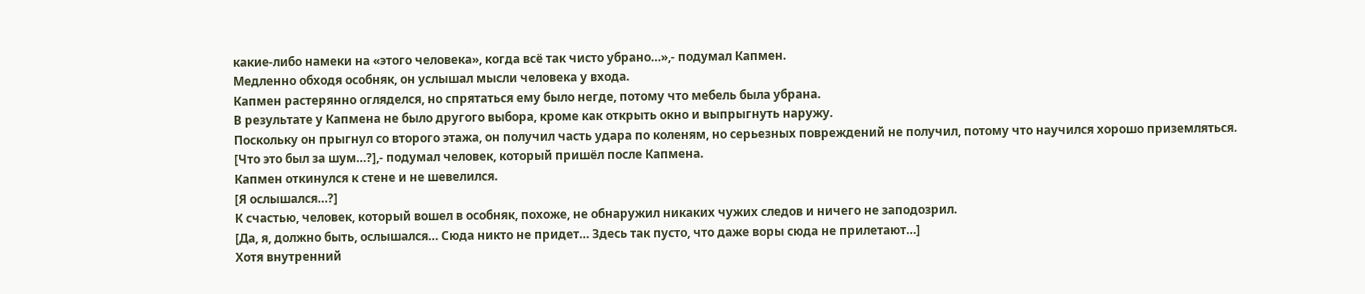какие-либо намеки на «этого человека», когда всё так чисто убрано…»,- подумал Капмен.
Медленно обходя особняк, он услышал мысли человека у входа.
Капмен растерянно огляделся, но спрятаться ему было негде, потому что мебель была убрана.
В результате у Капмена не было другого выбора, кроме как открыть окно и выпрыгнуть наружу.
Поскольку он прыгнул со второго этажа, он получил часть удара по коленям, но серьезных повреждений не получил, потому что научился хорошо приземляться.
[Что это был за шум…?],- подумал человек, который пришёл после Капмена.
Капмен откинулся к стене и не шевелился.
[Я ослышался…?]
К счастью, человек, который вошел в особняк, похоже, не обнаружил никаких чужих следов и ничего не заподозрил.
[Да, я, должно быть, ослышался… Сюда никто не придет… Здесь так пусто, что даже воры сюда не прилетают…]
Хотя внутренний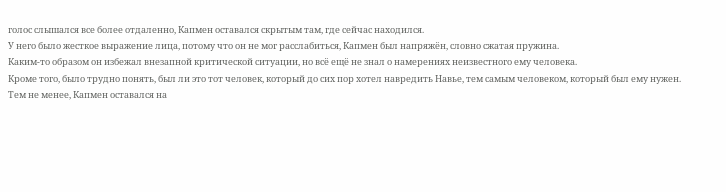голос слышался все более отдаленно, Капмен оставался скрытым там, где сейчас находился.
У него было жесткое выражение лица, потому что он не мог расслабиться, Капмен был напряжён, словно сжатая пружина.
Каким-то образом он избежал внезапной критической ситуации, но всё ещё не знал о намерениях неизвестного ему человека.
Кроме того, было трудно понять, был ли это тот человек, который до сих пор хотел навредить Навье, тем самым человеком, который был ему нужен.
Тем не менее, Капмен оставался на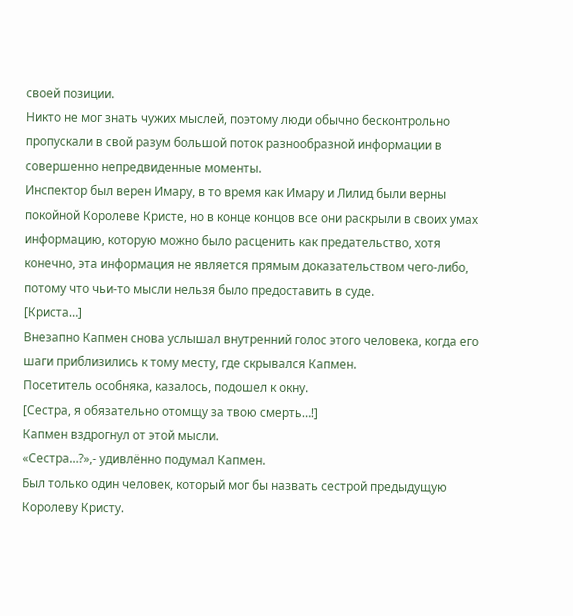своей позиции.
Никто не мог знать чужих мыслей, поэтому люди обычно бесконтрольно пропускали в свой разум большой поток разнообразной информации в совершенно непредвиденные моменты.
Инспектор был верен Имару, в то время как Имару и Лилид были верны покойной Королеве Кристе, но в конце концов все они раскрыли в своих умах информацию, которую можно было расценить как предательство, хотя конечно, эта информация не является прямым доказательством чего-либо, потому что чьи-то мысли нельзя было предоставить в суде.
[Криста…]
Внезапно Капмен снова услышал внутренний голос этого человека, когда его шаги приблизились к тому месту, где скрывался Капмен.
Посетитель особняка, казалось, подошел к окну.
[Сестра, я обязательно отомщу за твою смерть…!]
Капмен вздрогнул от этой мысли.
«Сестра…?»,- удивлённо подумал Капмен.
Был только один человек, который мог бы назвать сестрой предыдущую Королеву Кристу.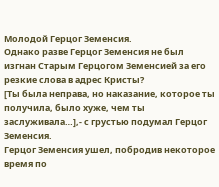Молодой Герцог Земенсия.
Однако разве Герцог Земенсия не был изгнан Старым Герцогом Земенсией за его резкие слова в адрес Кристы?
[Ты была неправа, но наказание, которое ты получила, было хуже, чем ты заслуживала…],- с грустью подумал Герцог Земенсия.
Герцог Земенсия ушел, побродив некоторое время по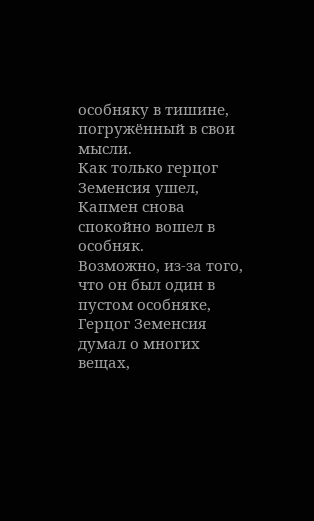особняку в тишине, погружённый в свои мысли.
Как только герцог Земенсия ушел, Капмен снова спокойно вошел в особняк.
Возможно, из-за того, что он был один в пустом особняке, Герцог Земенсия думал о многих вещах,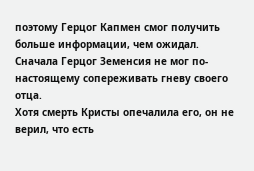поэтому Герцог Капмен смог получить больше информации, чем ожидал.
Сначала Герцог Земенсия не мог по-настоящему сопереживать гневу своего отца.
Хотя смерть Кристы опечалила его, он не верил, что есть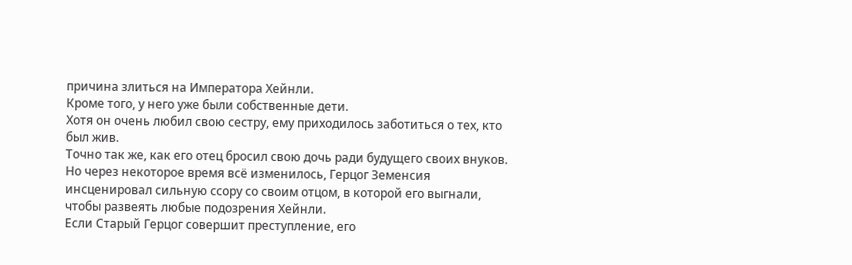причина злиться на Императора Хейнли.
Кроме того, у него уже были собственные дети.
Хотя он очень любил свою сестру, ему приходилось заботиться о тех, кто был жив.
Точно так же, как его отец бросил свою дочь ради будущего своих внуков.
Но через некоторое время всё изменилось, Герцог Земенсия инсценировал сильную ссору со своим отцом, в которой его выгнали, чтобы развеять любые подозрения Хейнли.
Если Старый Герцог совершит преступление, его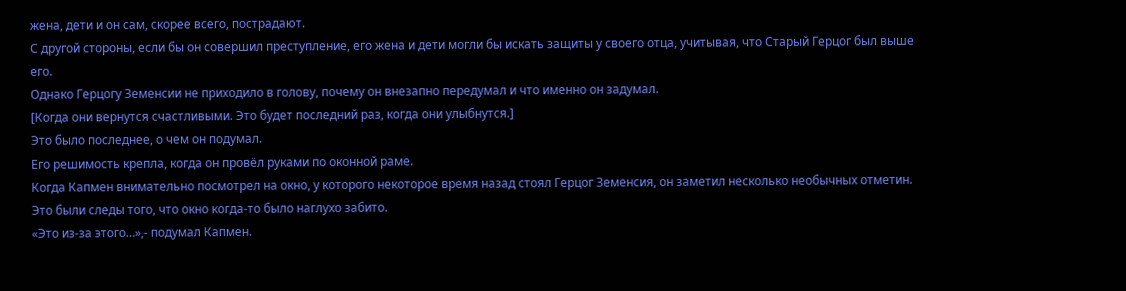жена, дети и он сам, скорее всего, пострадают.
С другой стороны, если бы он совершил преступление, его жена и дети могли бы искать защиты у своего отца, учитывая, что Старый Герцог был выше его.
Однако Герцогу Земенсии не приходило в голову, почему он внезапно передумал и что именно он задумал.
[Когда они вернутся счастливыми. Это будет последний раз, когда они улыбнутся.]
Это было последнее, о чем он подумал.
Его решимость крепла, когда он провёл руками по оконной раме.
Когда Капмен внимательно посмотрел на окно, у которого некоторое время назад стоял Герцог Земенсия, он заметил несколько необычных отметин.
Это были следы того, что окно когда-то было наглухо забито.
«Это из-за этого…»,- подумал Капмен.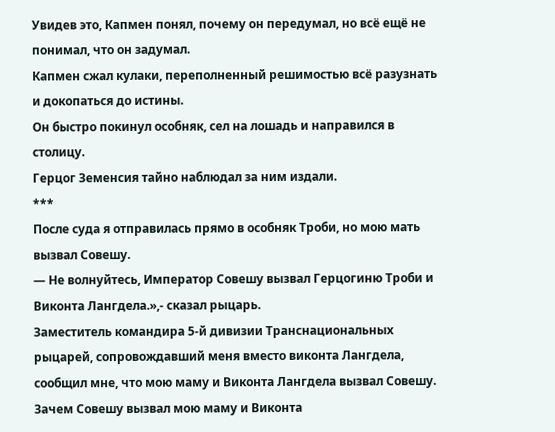Увидев это, Капмен понял, почему он передумал, но всё ещё не понимал, что он задумал.
Капмен сжал кулаки, переполненный решимостью всё разузнать и докопаться до истины.
Он быстро покинул особняк, сел на лошадь и направился в столицу.
Герцог Земенсия тайно наблюдал за ним издали.
***
После суда я отправилась прямо в особняк Троби, но мою мать вызвал Совешу.
— Не волнуйтесь, Император Совешу вызвал Герцогиню Троби и Виконта Лангдела.»,- сказал рыцарь.
Заместитель командира 5-й дивизии Транснациональных рыцарей, сопровождавший меня вместо виконта Лангдела, сообщил мне, что мою маму и Виконта Лангдела вызвал Совешу.
Зачем Совешу вызвал мою маму и Виконта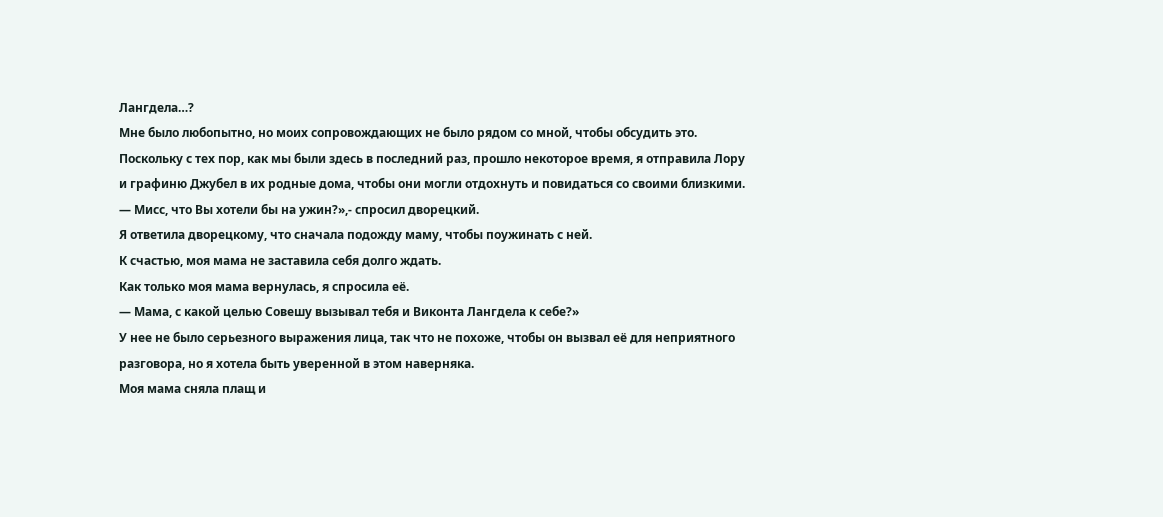Лангдела…?
Мне было любопытно, но моих сопровождающих не было рядом со мной, чтобы обсудить это.
Поскольку с тех пор, как мы были здесь в последний раз, прошло некоторое время, я отправила Лору и графиню Джубел в их родные дома, чтобы они могли отдохнуть и повидаться со своими близкими.
— Мисс, что Вы хотели бы на ужин?»,- спросил дворецкий.
Я ответила дворецкому, что сначала подожду маму, чтобы поужинать с ней.
К счастью, моя мама не заставила себя долго ждать.
Как только моя мама вернулась, я спросила её.
— Мама, с какой целью Совешу вызывал тебя и Виконта Лангдела к себе?»
У нее не было серьезного выражения лица, так что не похоже, чтобы он вызвал её для неприятного разговора, но я хотела быть уверенной в этом наверняка.
Моя мама сняла плащ и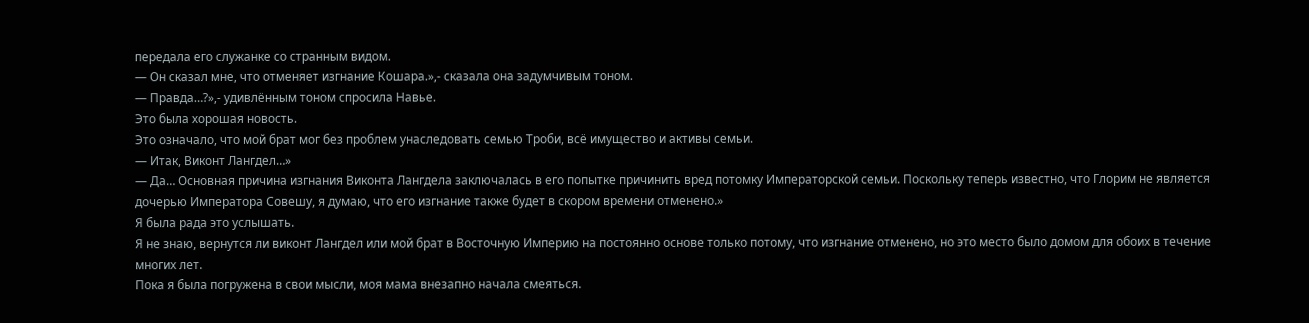передала его служанке со странным видом.
— Он сказал мне, что отменяет изгнание Кошара.»,- сказала она задумчивым тоном.
— Правда…?»,- удивлённым тоном спросила Навье.
Это была хорошая новость.
Это означало, что мой брат мог без проблем унаследовать семью Троби, всё имущество и активы семьи.
— Итак, Виконт Лангдел…»
— Да… Основная причина изгнания Виконта Лангдела заключалась в его попытке причинить вред потомку Императорской семьи. Поскольку теперь известно, что Глорим не является дочерью Императора Совешу, я думаю, что его изгнание также будет в скором времени отменено.»
Я была рада это услышать.
Я не знаю, вернутся ли виконт Лангдел или мой брат в Восточную Империю на постоянно основе только потому, что изгнание отменено, но это место было домом для обоих в течение многих лет.
Пока я была погружена в свои мысли, моя мама внезапно начала смеяться.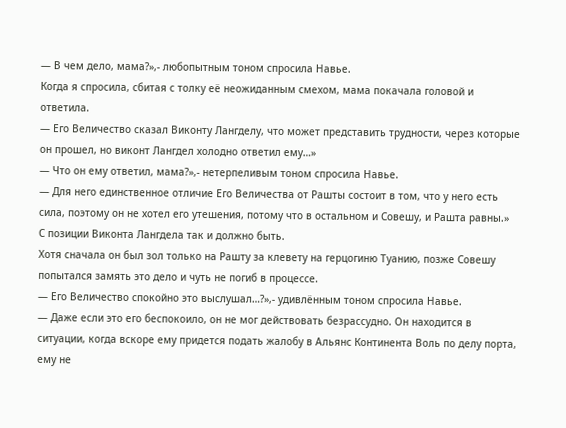— В чем дело, мама?»,- любопытным тоном спросила Навье.
Когда я спросила, сбитая с толку её неожиданным смехом, мама покачала головой и ответила.
— Его Величество сказал Виконту Лангделу, что может представить трудности, через которые он прошел, но виконт Лангдел холодно ответил ему…»
— Что он ему ответил, мама?»,- нетерпеливым тоном спросила Навье.
— Для него единственное отличие Его Величества от Рашты состоит в том, что у него есть сила, поэтому он не хотел его утешения, потому что в остальном и Совешу, и Рашта равны.»
С позиции Виконта Лангдела так и должно быть.
Хотя сначала он был зол только на Рашту за клевету на герцогиню Туанию, позже Совешу попытался замять это дело и чуть не погиб в процессе.
— Его Величество спокойно это выслушал…?»,- удивлённым тоном спросила Навье.
— Даже если это его беспокоило, он не мог действовать безрассудно. Он находится в ситуации, когда вскоре ему придется подать жалобу в Альянс Континента Воль по делу порта, ему не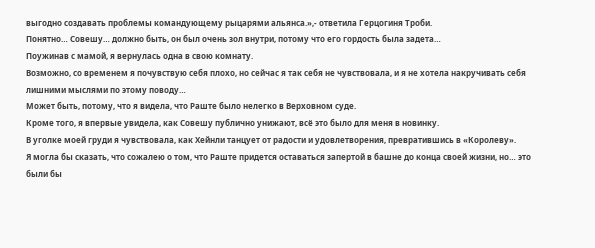выгодно создавать проблемы командующему рыцарями альянса.»,- ответила Герцогиня Троби.
Понятно… Совешу… должно быть, он был очень зол внутри, потому что его гордость была задета…
Поужинав с мамой, я вернулась одна в свою комнату.
Возможно, со временем я почувствую себя плохо, но сейчас я так себя не чувствовала, и я не хотела накручивать себя лишними мыслями по этому поводу…
Может быть, потому, что я видела, что Раште было нелегко в Верховном суде.
Кроме того, я впервые увидела, как Совешу публично унижают, всё это было для меня в новинку.
В уголке моей груди я чувствовала, как Хейнли танцует от радости и удовлетворения, превратившись в «Королеву».
Я могла бы сказать, что сожалею о том, что Раште придется оставаться запертой в башне до конца своей жизни, но… это были бы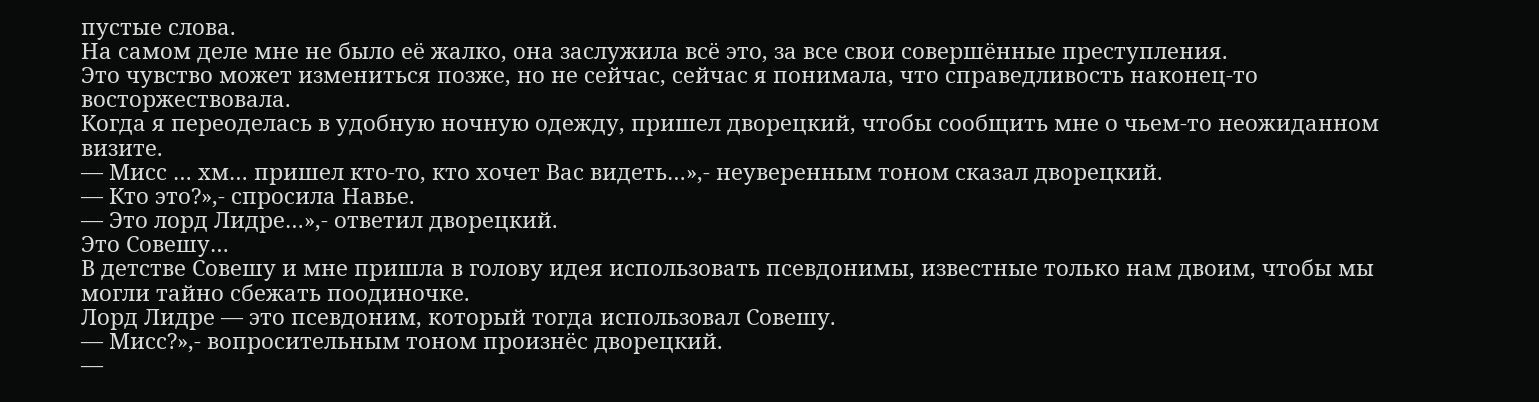пустые слова.
На самом деле мне не было её жалко, она заслужила всё это, за все свои совершённые преступления.
Это чувство может измениться позже, но не сейчас, сейчас я понимала, что справедливость наконец-то восторжествовала.
Когда я переоделась в удобную ночную одежду, пришел дворецкий, чтобы сообщить мне о чьем-то неожиданном визите.
— Мисс … хм… пришел кто-то, кто хочет Вас видеть…»,- неуверенным тоном сказал дворецкий.
— Кто это?»,- спросила Навье.
— Это лорд Лидре…»,- ответил дворецкий.
Это Совешу…
В детстве Совешу и мне пришла в голову идея использовать псевдонимы, известные только нам двоим, чтобы мы могли тайно сбежать поодиночке.
Лорд Лидре — это псевдоним, который тогда использовал Совешу.
— Мисс?»,- вопросительным тоном произнёс дворецкий.
—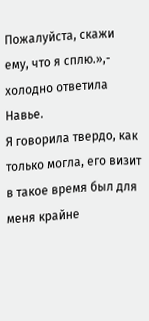Пожалуйста, скажи ему, что я сплю.»,- холодно ответила Навье.
Я говорила твердо, как только могла, его визит в такое время был для меня крайне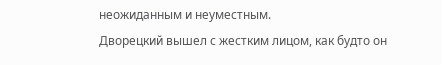неожиданным и неуместным.
Дворецкий вышел с жестким лицом, как будто он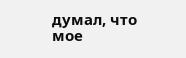думал, что мое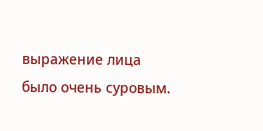выражение лица было очень суровым.